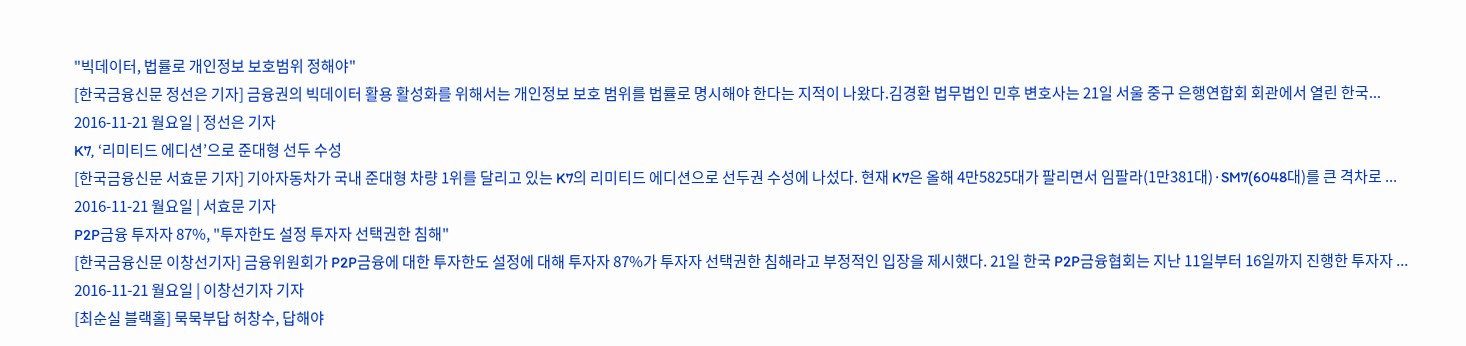"빅데이터, 법률로 개인정보 보호범위 정해야"
[한국금융신문 정선은 기자] 금융권의 빅데이터 활용 활성화를 위해서는 개인정보 보호 범위를 법률로 명시해야 한다는 지적이 나왔다.김경환 법무법인 민후 변호사는 21일 서울 중구 은행연합회 회관에서 열린 한국...
2016-11-21 월요일 | 정선은 기자
K7, ‘리미티드 에디션’으로 준대형 선두 수성
[한국금융신문 서효문 기자] 기아자동차가 국내 준대형 차량 1위를 달리고 있는 K7의 리미티드 에디션으로 선두권 수성에 나섰다. 현재 K7은 올해 4만5825대가 팔리면서 임팔라(1만381대)·SM7(6048대)를 큰 격차로 ...
2016-11-21 월요일 | 서효문 기자
P2P금융 투자자 87%, "투자한도 설정 투자자 선택권한 침해"
[한국금융신문 이창선기자] 금융위원회가 P2P금융에 대한 투자한도 설정에 대해 투자자 87%가 투자자 선택권한 침해라고 부정적인 입장을 제시했다. 21일 한국 P2P금융협회는 지난 11일부터 16일까지 진행한 투자자 ...
2016-11-21 월요일 | 이창선기자 기자
[최순실 블랙홀] 묵묵부답 허창수, 답해야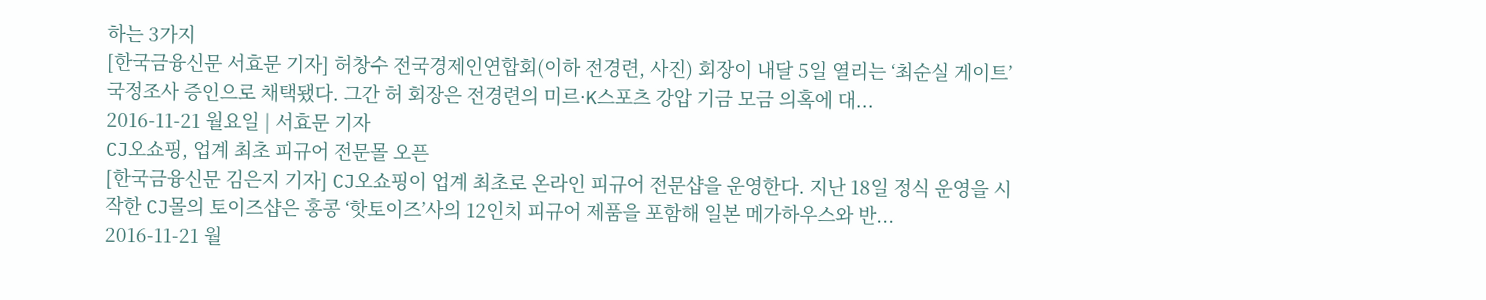하는 3가지
[한국금융신문 서효문 기자] 허창수 전국경제인연합회(이하 전경련, 사진) 회장이 내달 5일 열리는 ‘최순실 게이트’ 국정조사 증인으로 채택됐다. 그간 허 회장은 전경련의 미르·K스포츠 강압 기금 모금 의혹에 대...
2016-11-21 월요일 | 서효문 기자
CJ오쇼핑, 업계 최초 피규어 전문몰 오픈
[한국금융신문 김은지 기자] CJ오쇼핑이 업계 최초로 온라인 피규어 전문샵을 운영한다. 지난 18일 정식 운영을 시작한 CJ몰의 토이즈샵은 홍콩 ‘핫토이즈’사의 12인치 피규어 제품을 포함해 일본 메가하우스와 반...
2016-11-21 월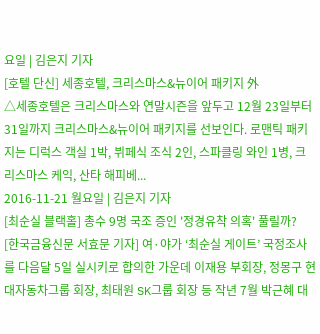요일 | 김은지 기자
[호텔 단신] 세종호텔, 크리스마스&뉴이어 패키지 外
△세종호텔은 크리스마스와 연말시즌을 앞두고 12월 23일부터 31일까지 크리스마스&뉴이어 패키지를 선보인다. 로맨틱 패키지는 디럭스 객실 1박, 뷔페식 조식 2인, 스파클링 와인 1병, 크리스마스 케익, 산타 해피베...
2016-11-21 월요일 | 김은지 기자
[최순실 블랙홀] 총수 9명 국조 증인 '정경유착 의혹' 풀릴까?
[한국금융신문 서효문 기자] 여·야가 ‘최순실 게이트’ 국정조사를 다음달 5일 실시키로 합의한 가운데 이재용 부회장, 정몽구 현대자동차그룹 회장, 최태원 SK그룹 회장 등 작년 7월 박근혜 대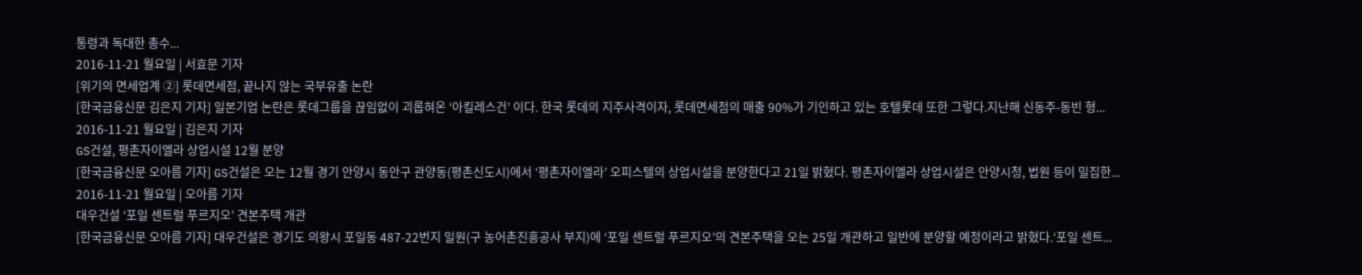통령과 독대한 총수...
2016-11-21 월요일 | 서효문 기자
[위기의 면세업계 ②] 롯데면세점, 끝나지 않는 국부유출 논란
[한국금융신문 김은지 기자] 일본기업 논란은 롯데그룹을 끊임없이 괴롭혀온 ‘아킬레스건’ 이다. 한국 롯데의 지주사격이자, 롯데면세점의 매출 90%가 기인하고 있는 호텔롯데 또한 그렇다.지난해 신동주-동빈 형...
2016-11-21 월요일 | 김은지 기자
GS건설, 평촌자이엘라 상업시설 12월 분양
[한국금융신문 오아름 기자] GS건설은 오는 12월 경기 안양시 동안구 관양동(평촌신도시)에서 ‘평촌자이엘라’ 오피스텔의 상업시설을 분양한다고 21일 밝혔다. 평촌자이엘라 상업시설은 안양시청, 법원 등이 밀집한...
2016-11-21 월요일 | 오아름 기자
대우건설 ‘포일 센트럴 푸르지오’ 견본주택 개관
[한국금융신문 오아름 기자] 대우건설은 경기도 의왕시 포일동 487-22번지 일원(구 농어촌진흥공사 부지)에 ‘포일 센트럴 푸르지오’의 견본주택을 오는 25일 개관하고 일반에 분양할 예정이라고 밝혔다.‘포일 센트...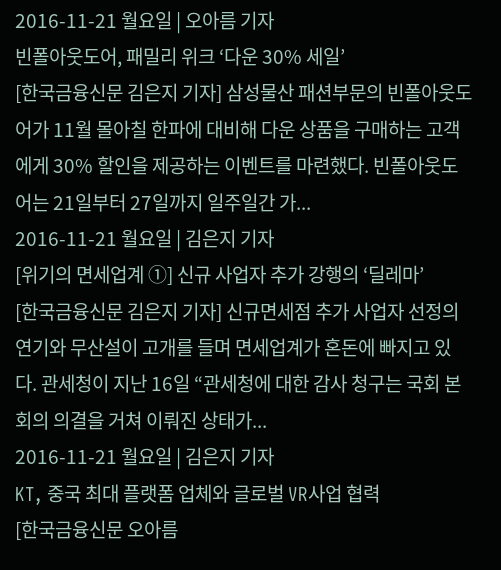2016-11-21 월요일 | 오아름 기자
빈폴아웃도어, 패밀리 위크 ‘다운 30% 세일’
[한국금융신문 김은지 기자] 삼성물산 패션부문의 빈폴아웃도어가 11월 몰아칠 한파에 대비해 다운 상품을 구매하는 고객에게 30% 할인을 제공하는 이벤트를 마련했다. 빈폴아웃도어는 21일부터 27일까지 일주일간 가...
2016-11-21 월요일 | 김은지 기자
[위기의 면세업계 ①] 신규 사업자 추가 강행의 ‘딜레마’
[한국금융신문 김은지 기자] 신규면세점 추가 사업자 선정의 연기와 무산설이 고개를 들며 면세업계가 혼돈에 빠지고 있다. 관세청이 지난 16일 “관세청에 대한 감사 청구는 국회 본회의 의결을 거쳐 이뤄진 상태가...
2016-11-21 월요일 | 김은지 기자
KT, 중국 최대 플랫폼 업체와 글로벌 VR사업 협력
[한국금융신문 오아름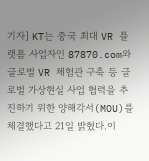기자] KT는 중국 최대 VR 플랫폼 사업자인 87870.com와 글로벌 VR 체험관 구축 등 글로벌 가상현실 사업 협력을 추진하기 위한 양해각서(MOU)를 체결했다고 21일 밝혔다.이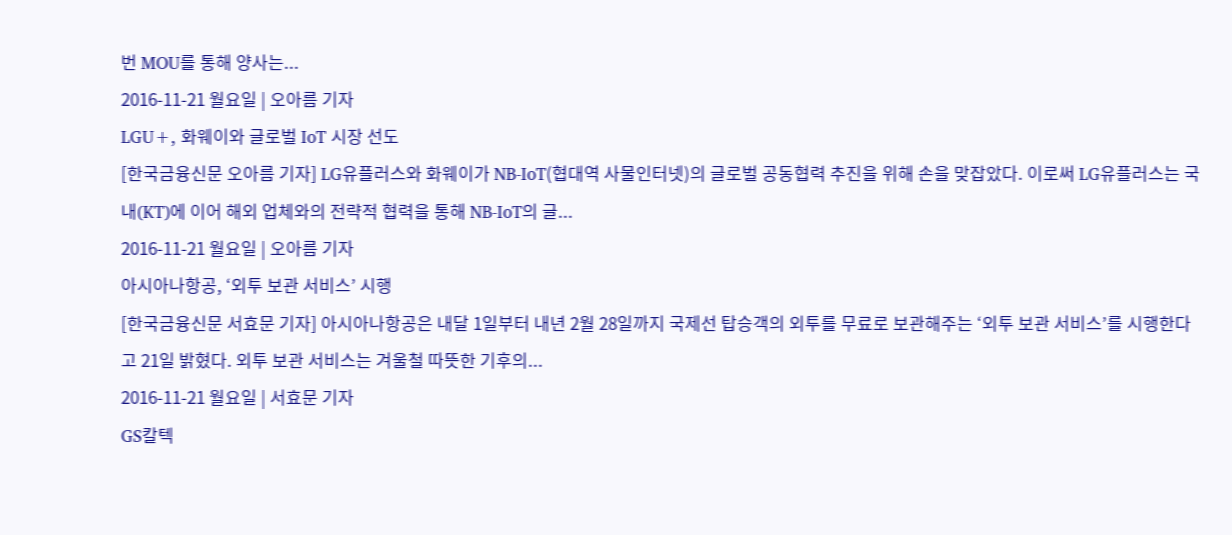번 MOU를 통해 양사는...
2016-11-21 월요일 | 오아름 기자
LGU+, 화웨이와 글로벌 IoT 시장 선도
[한국금융신문 오아름 기자] LG유플러스와 화웨이가 NB-IoT(협대역 사물인터넷)의 글로벌 공동협력 추진을 위해 손을 맞잡았다. 이로써 LG유플러스는 국내(KT)에 이어 해외 업체와의 전략적 협력을 통해 NB-IoT의 글...
2016-11-21 월요일 | 오아름 기자
아시아나항공, ‘외투 보관 서비스’ 시행
[한국금융신문 서효문 기자] 아시아나항공은 내달 1일부터 내년 2월 28일까지 국제선 탑승객의 외투를 무료로 보관해주는 ‘외투 보관 서비스’를 시행한다고 21일 밝혔다. 외투 보관 서비스는 겨울철 따뜻한 기후의...
2016-11-21 월요일 | 서효문 기자
GS칼텍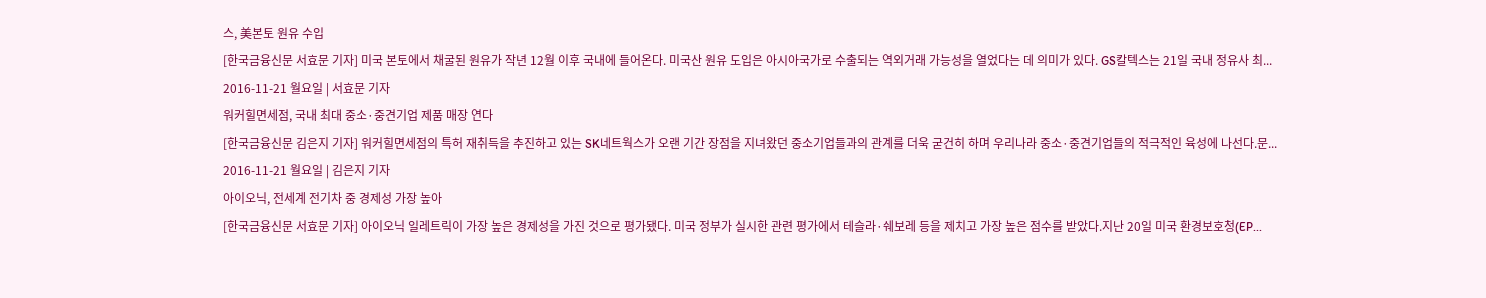스, 美본토 원유 수입
[한국금융신문 서효문 기자] 미국 본토에서 채굴된 원유가 작년 12월 이후 국내에 들어온다. 미국산 원유 도입은 아시아국가로 수출되는 역외거래 가능성을 열었다는 데 의미가 있다. GS칼텍스는 21일 국내 정유사 최...
2016-11-21 월요일 | 서효문 기자
워커힐면세점, 국내 최대 중소·중견기업 제품 매장 연다
[한국금융신문 김은지 기자] 워커힐면세점의 특허 재취득을 추진하고 있는 SK네트웍스가 오랜 기간 장점을 지녀왔던 중소기업들과의 관계를 더욱 굳건히 하며 우리나라 중소·중견기업들의 적극적인 육성에 나선다.문...
2016-11-21 월요일 | 김은지 기자
아이오닉, 전세계 전기차 중 경제성 가장 높아
[한국금융신문 서효문 기자] 아이오닉 일레트릭이 가장 높은 경제성을 가진 것으로 평가됐다. 미국 정부가 실시한 관련 평가에서 테슬라·쉐보레 등을 제치고 가장 높은 점수를 받았다.지난 20일 미국 환경보호청(EP...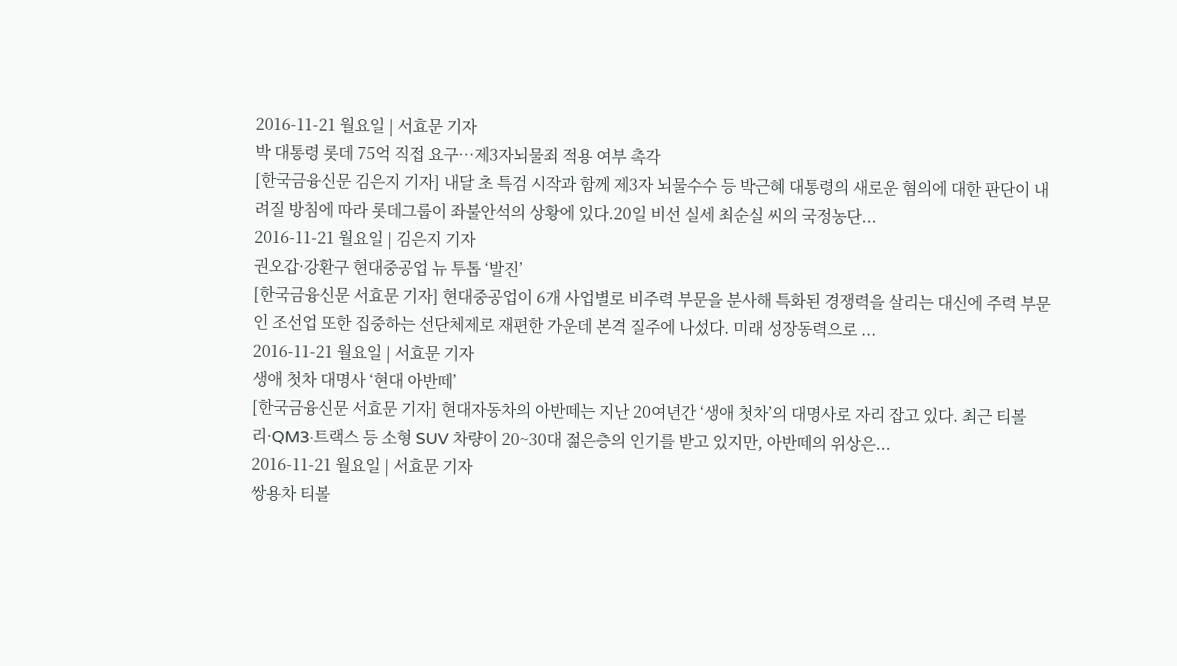2016-11-21 월요일 | 서효문 기자
박 대통령 롯데 75억 직접 요구…제3자뇌물죄 적용 여부 촉각
[한국금융신문 김은지 기자] 내달 초 특검 시작과 함께 제3자 뇌물수수 등 박근혜 대통령의 새로운 혐의에 대한 판단이 내려질 방침에 따라 롯데그룹이 좌불안석의 상황에 있다.20일 비선 실세 최순실 씨의 국정농단...
2016-11-21 월요일 | 김은지 기자
권오갑·강환구 현대중공업 뉴 투톱 ‘발진’
[한국금융신문 서효문 기자] 현대중공업이 6개 사업별로 비주력 부문을 분사해 특화된 경쟁력을 살리는 대신에 주력 부문인 조선업 또한 집중하는 선단체제로 재편한 가운데 본격 질주에 나섰다. 미래 성장동력으로 ...
2016-11-21 월요일 | 서효문 기자
생애 첫차 대명사 ‘현대 아반떼’
[한국금융신문 서효문 기자] 현대자동차의 아반떼는 지난 20여년간 ‘생애 첫차’의 대명사로 자리 잡고 있다. 최근 티볼리·QM3·트랙스 등 소형 SUV 차량이 20~30대 젊은층의 인기를 받고 있지만, 아반떼의 위상은...
2016-11-21 월요일 | 서효문 기자
쌍용차 티볼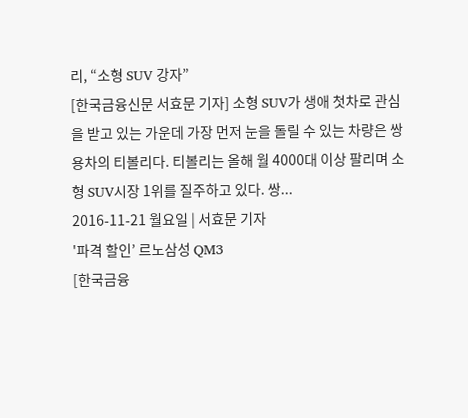리, “소형 SUV 강자”
[한국금융신문 서효문 기자] 소형 SUV가 생애 첫차로 관심을 받고 있는 가운데 가장 먼저 눈을 돌릴 수 있는 차량은 쌍용차의 티볼리다. 티볼리는 올해 월 4000대 이상 팔리며 소형 SUV시장 1위를 질주하고 있다. 쌍...
2016-11-21 월요일 | 서효문 기자
'파격 할인’ 르노삼성 QM3
[한국금융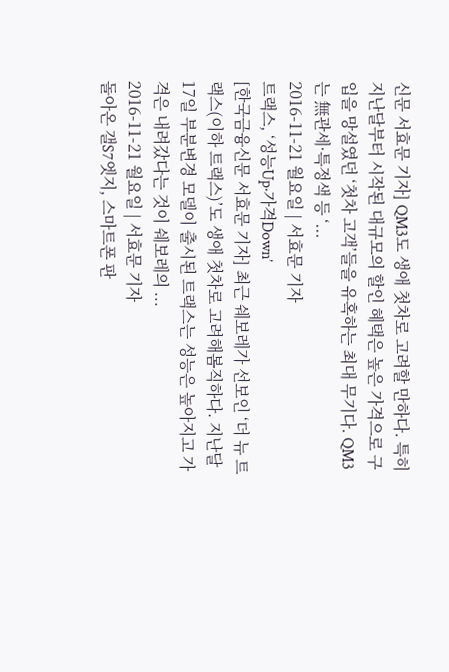신문 서효문 기자] QM3도 생애 첫차로 고려할 만하다. 특히 지난달부터 시작된 대규모의 할인 혜택은 높은 가격으로 구입을 망설였던 ‘첫차 고객’들을 유혹하는 최대 무기다. QM3는 無관세·특정색 등 ‘...
2016-11-21 월요일 | 서효문 기자
트랙스, ‘성능Up·가격Down’
[한국금융신문 서효문 기자] 최근 쉐보레가 선보인 ‘더 뉴 트랙스(이하 트랙스)’도 생애 첫차로 고려해봄직하다. 지난달 17일 부분변경 모델이 출시된 트랙스는 성능은 높아지고 가격은 내려갔다는 것이 쉐보레의 ...
2016-11-21 월요일 | 서효문 기자
돌아온 갤S7엣지, 스마트폰 판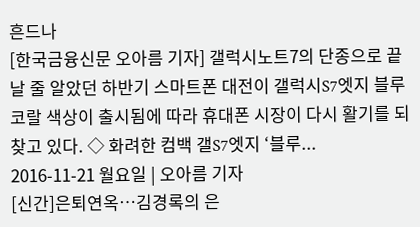흔드나
[한국금융신문 오아름 기자] 갤럭시노트7의 단종으로 끝날 줄 알았던 하반기 스마트폰 대전이 갤럭시S7엣지 블루코랄 색상이 출시됨에 따라 휴대폰 시장이 다시 활기를 되찾고 있다. ◇ 화려한 컴백 갤S7엣지 ‘블루...
2016-11-21 월요일 | 오아름 기자
[신간]은퇴연옥…김경록의 은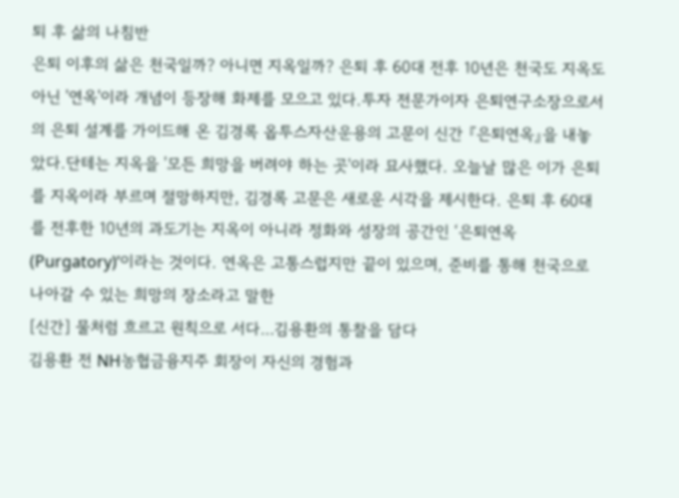퇴 후 삶의 나침반
은퇴 이후의 삶은 천국일까? 아니면 지옥일까? 은퇴 후 60대 전후 10년은 천국도 지옥도 아닌 '연옥'이라 개념이 등장해 화제를 모으고 있다.투자 전문가이자 은퇴연구소장으로서의 은퇴 설계를 가이드해 온 김경록 옵투스자산운용의 고문이 신간 『은퇴연옥』을 내놓았다.단테는 지옥을 '모든 희망을 버려야 하는 곳'이라 묘사했다. 오늘날 많은 이가 은퇴를 지옥이라 부르며 절망하지만, 김경록 고문은 새로운 시각을 제시한다. 은퇴 후 60대를 전후한 10년의 과도기는 지옥이 아니라 정화와 성장의 공간인 ‘은퇴연옥(Purgatory)’이라는 것이다. 연옥은 고통스럽지만 끝이 있으며, 준비를 통해 천국으로 나아갈 수 있는 희망의 장소라고 말한
[신간] 물처럼 흐르고 원칙으로 서다…김용환의 통찰을 담다
김용환 전 NH농협금융지주 회장이 자신의 경험과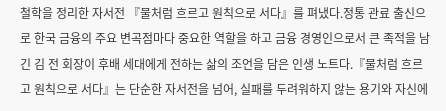철학을 정리한 자서전 『물처럼 흐르고 원칙으로 서다』를 펴냈다.정통 관료 출신으로 한국 금융의 주요 변곡점마다 중요한 역할을 하고 금융 경영인으로서 큰 족적을 남긴 김 전 회장이 후배 세대에게 전하는 삶의 조언을 담은 인생 노트다.『물처럼 흐르고 원칙으로 서다』는 단순한 자서전을 넘어, 실패를 두려워하지 않는 용기와 자신에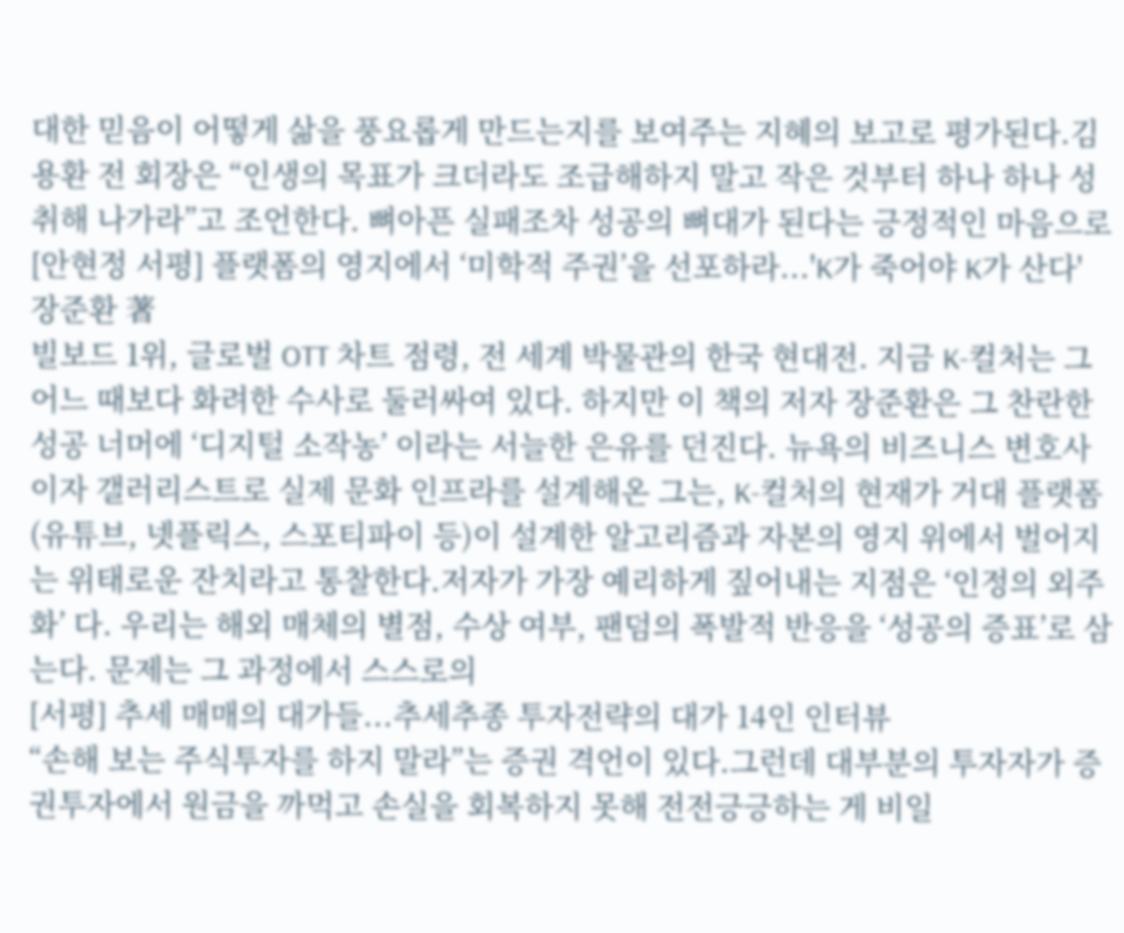대한 믿음이 어떻게 삶을 풍요롭게 만드는지를 보여주는 지혜의 보고로 평가된다.김용환 전 회장은 “인생의 목표가 크더라도 조급해하지 말고 작은 것부터 하나 하나 성취해 나가라”고 조언한다. 뼈아픈 실패조차 성공의 뼈대가 된다는 긍정적인 마음으로
[안현정 서평] 플랫폼의 영지에서 ‘미학적 주권’을 선포하라...'K가 죽어야 K가 산다' 장준환 著
빌보드 1위, 글로벌 OTT 차트 점령, 전 세계 박물관의 한국 현대전. 지금 K-컬처는 그 어느 때보다 화려한 수사로 둘러싸여 있다. 하지만 이 책의 저자 장준환은 그 찬란한 성공 너머에 ‘디지털 소작농’ 이라는 서늘한 은유를 던진다. 뉴욕의 비즈니스 변호사이자 갤러리스트로 실제 문화 인프라를 설계해온 그는, K-컬처의 현재가 거대 플랫폼(유튜브, 넷플릭스, 스포티파이 등)이 설계한 알고리즘과 자본의 영지 위에서 벌어지는 위태로운 잔치라고 통찰한다.저자가 가장 예리하게 짚어내는 지점은 ‘인정의 외주화’ 다. 우리는 해외 매체의 별점, 수상 여부, 팬덤의 폭발적 반응을 ‘성공의 증표’로 삼는다. 문제는 그 과정에서 스스로의
[서평] 추세 매매의 대가들...추세추종 투자전략의 대가 14인 인터뷰
“손해 보는 주식투자를 하지 말라”는 증권 격언이 있다.그런데 대부분의 투자자가 증권투자에서 원금을 까먹고 손실을 회복하지 못해 전전긍긍하는 게 비일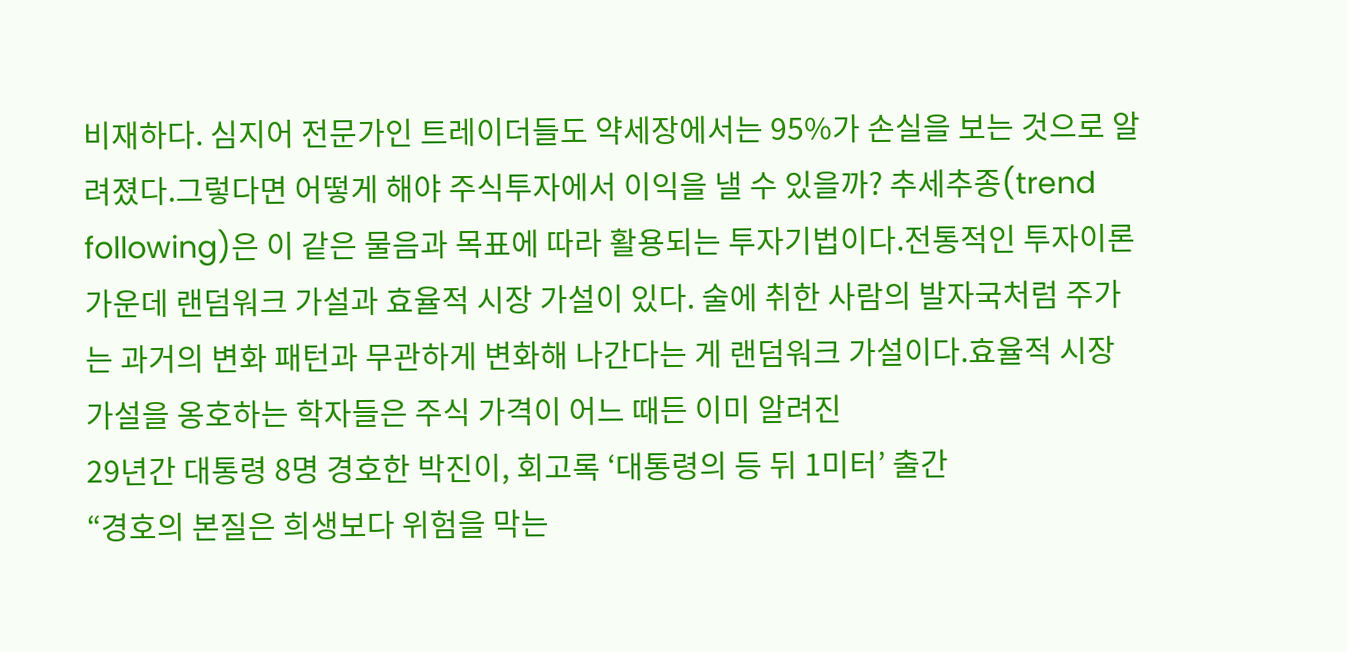비재하다. 심지어 전문가인 트레이더들도 약세장에서는 95%가 손실을 보는 것으로 알려졌다.그렇다면 어떻게 해야 주식투자에서 이익을 낼 수 있을까? 추세추종(trend following)은 이 같은 물음과 목표에 따라 활용되는 투자기법이다.전통적인 투자이론 가운데 랜덤워크 가설과 효율적 시장 가설이 있다. 술에 취한 사람의 발자국처럼 주가는 과거의 변화 패턴과 무관하게 변화해 나간다는 게 랜덤워크 가설이다.효율적 시장 가설을 옹호하는 학자들은 주식 가격이 어느 때든 이미 알려진
29년간 대통령 8명 경호한 박진이, 회고록 ‘대통령의 등 뒤 1미터’ 출간
“경호의 본질은 희생보다 위험을 막는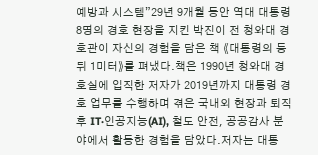예방과 시스템”29년 9개월 동안 역대 대통령 8명의 경호 현장을 지킨 박진이 전 청와대 경호관이 자신의 경험을 담은 책 《대통령의 등 뒤 1미터》를 펴냈다.책은 1990년 청와대 경호실에 입직한 저자가 2019년까지 대통령 경호 업무를 수행하며 겪은 국내외 현장과 퇴직 후 IT·인공지능(AI), 철도 안전, 공공감사 분야에서 활동한 경험을 담았다.저자는 대통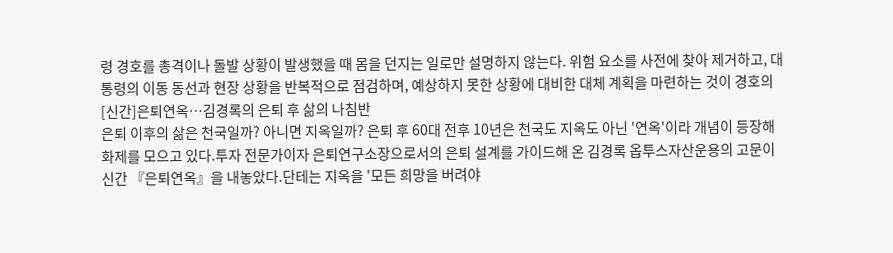령 경호를 총격이나 돌발 상황이 발생했을 때 몸을 던지는 일로만 설명하지 않는다. 위험 요소를 사전에 찾아 제거하고, 대통령의 이동 동선과 현장 상황을 반복적으로 점검하며, 예상하지 못한 상황에 대비한 대체 계획을 마련하는 것이 경호의
[신간]은퇴연옥…김경록의 은퇴 후 삶의 나침반
은퇴 이후의 삶은 천국일까? 아니면 지옥일까? 은퇴 후 60대 전후 10년은 천국도 지옥도 아닌 '연옥'이라 개념이 등장해 화제를 모으고 있다.투자 전문가이자 은퇴연구소장으로서의 은퇴 설계를 가이드해 온 김경록 옵투스자산운용의 고문이 신간 『은퇴연옥』을 내놓았다.단테는 지옥을 '모든 희망을 버려야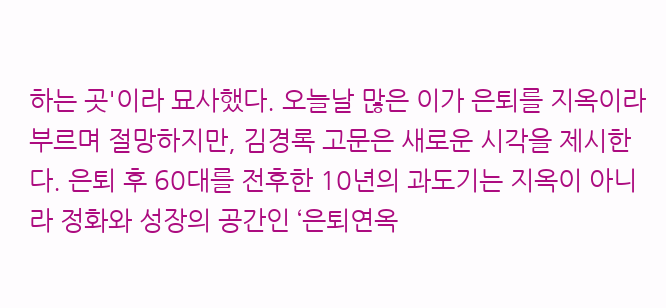하는 곳'이라 묘사했다. 오늘날 많은 이가 은퇴를 지옥이라 부르며 절망하지만, 김경록 고문은 새로운 시각을 제시한다. 은퇴 후 60대를 전후한 10년의 과도기는 지옥이 아니라 정화와 성장의 공간인 ‘은퇴연옥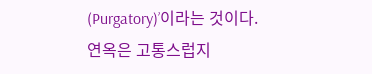(Purgatory)’이라는 것이다. 연옥은 고통스럽지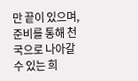만 끝이 있으며, 준비를 통해 천국으로 나아갈 수 있는 희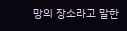망의 장소라고 말한